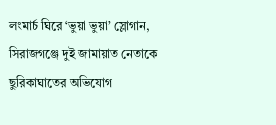লংমার্চ ঘিরে ‘ভুয়া ভুয়া’ স্লোগান, সিরাজগঞ্জে দুই জামায়াত নেতাকে ছুরিকাঘাতের অভিযোগ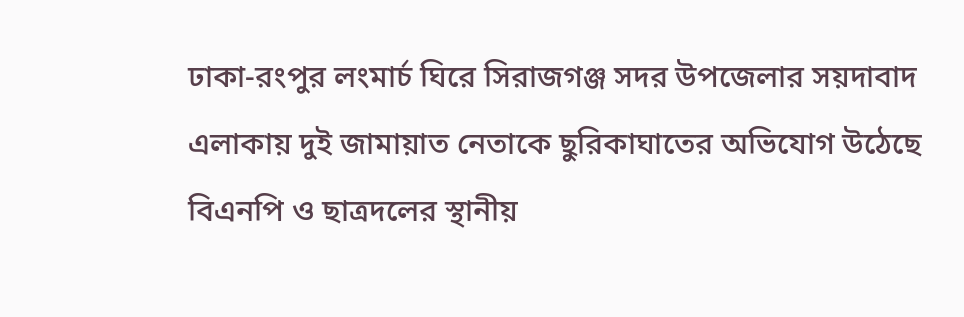ঢাকা-রংপুর লংমার্চ ঘিরে সিরাজগঞ্জ সদর উপজেলার সয়দাবাদ এলাকায় দুই জামায়াত নেতাকে ছুরিকাঘাতের অভিযোগ উঠেছে বিএনপি ও ছাত্রদলের স্থানীয়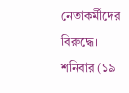নেতাকর্মীদের বিরুদ্ধে। শনিবার (১৯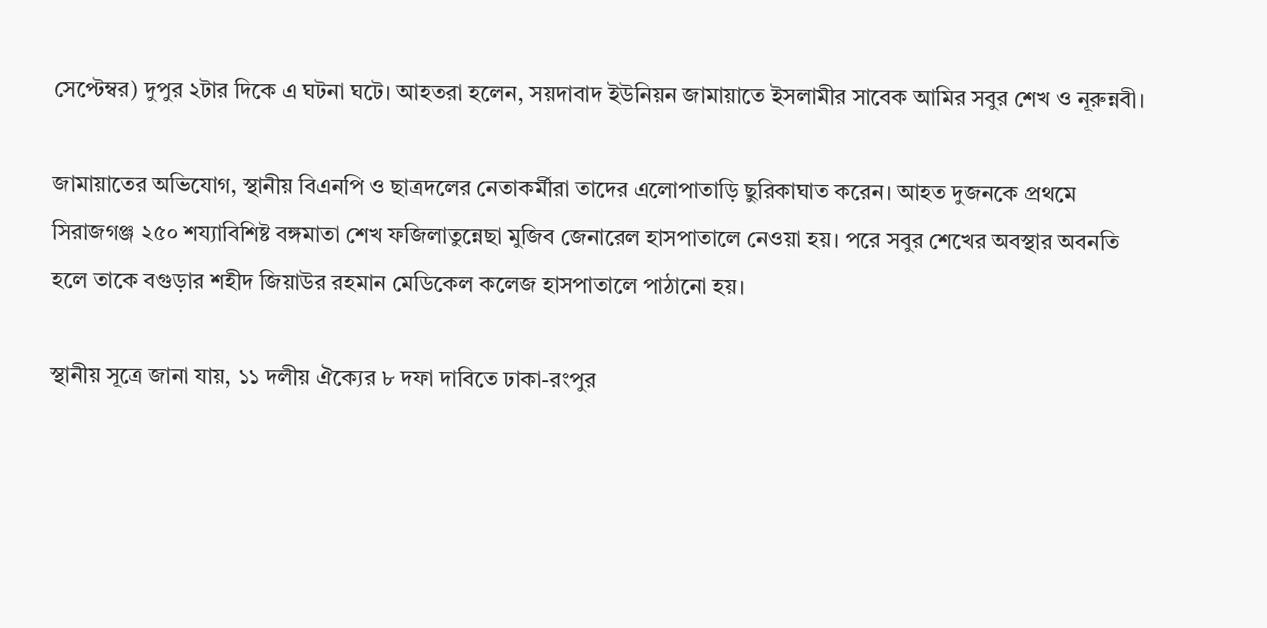সেপ্টেম্বর) দুপুর ২টার দিকে এ ঘটনা ঘটে। আহতরা হলেন, সয়দাবাদ ইউনিয়ন জামায়াতে ইসলামীর সাবেক আমির সবুর শেখ ও নূরুন্নবী।

জামায়াতের অভিযোগ, স্থানীয় বিএনপি ও ছাত্রদলের নেতাকর্মীরা তাদের এলোপাতাড়ি ছুরিকাঘাত করেন। আহত দুজনকে প্রথমে সিরাজগঞ্জ ২৫০ শয্যাবিশিষ্ট বঙ্গমাতা শেখ ফজিলাতুন্নেছা মুজিব জেনারেল হাসপাতালে নেওয়া হয়। পরে সবুর শেখের অবস্থার অবনতি হলে তাকে বগুড়ার শহীদ জিয়াউর রহমান মেডিকেল কলেজ হাসপাতালে পাঠানো হয়।

স্থানীয় সূত্রে জানা যায়, ১১ দলীয় ঐক্যের ৮ দফা দাবিতে ঢাকা-রংপুর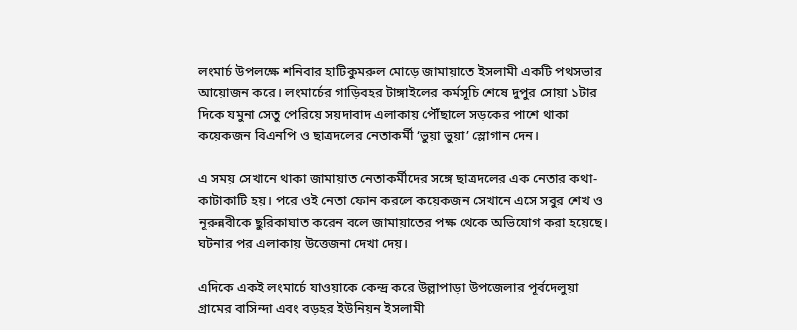লংমার্চ উপলক্ষে শনিবার হাটিকুমরুল মোড়ে জামায়াতে ইসলামী একটি পথসভার আয়োজন করে। লংমার্চের গাড়িবহর টাঙ্গাইলের কর্মসূচি শেষে দুপুর সোয়া ১টার দিকে যমুনা সেতু পেরিয়ে সয়দাবাদ এলাকায় পৌঁছালে সড়কের পাশে থাকা কয়েকজন বিএনপি ও ছাত্রদলের নেতাকর্মী ‘ভুয়া ভুয়া’ স্লোগান দেন।

এ সময় সেখানে থাকা জামায়াত নেতাকর্মীদের সঙ্গে ছাত্রদলের এক নেতার কথা-কাটাকাটি হয়। পরে ওই নেতা ফোন করলে কয়েকজন সেখানে এসে সবুর শেখ ও নূরুন্নবীকে ছুরিকাঘাত করেন বলে জামায়াতের পক্ষ থেকে অভিযোগ করা হয়েছে। ঘটনার পর এলাকায় উত্তেজনা দেখা দেয়।

এদিকে একই লংমার্চে যাওয়াকে কেন্দ্র করে উল্লাপাড়া উপজেলার পূর্বদেলুয়া গ্রামের বাসিন্দা এবং বড়হর ইউনিয়ন ইসলামী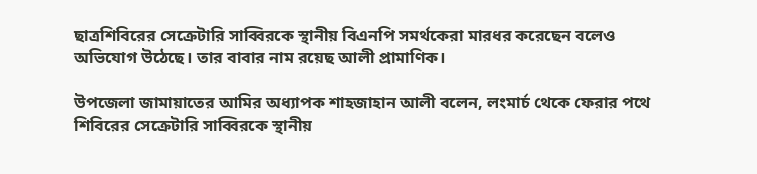ছাত্রশিবিরের সেক্রেটারি সাব্বিরকে স্থানীয় বিএনপি সমর্থকেরা মারধর করেছেন বলেও অভিযোগ উঠেছে। তার বাবার নাম রয়েছ আলী প্রামাণিক।

উপজেলা জামায়াতের আমির অধ্যাপক শাহজাহান আলী বলেন, লংমার্চ থেকে ফেরার পথে শিবিরের সেক্রেটারি সাব্বিরকে স্থানীয়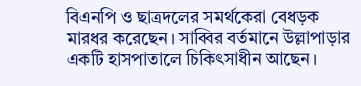বিএনপি ও ছাত্রদলের সমর্থকেরা বেধড়ক মারধর করেছেন। সাব্বির বর্তমানে উল্লাপাড়ার একটি হাসপাতালে চিকিৎসাধীন আছেন।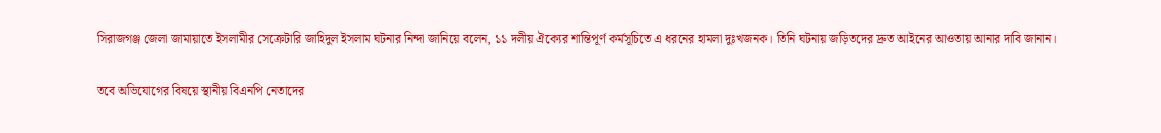সিরাজগঞ্জ জেলা জামায়াতে ইসলামীর সেক্রেটারি জাহিদুল ইসলাম ঘটনার নিন্দা জানিয়ে বলেন, ১১ দলীয় ঐক্যের শান্তিপূর্ণ কর্মসূচিতে এ ধরনের হামলা দুঃখজনক। তিনি ঘটনায় জড়িতদের দ্রুত আইনের আওতায় আনার দাবি জানান।

তবে অভিযোগের বিষয়ে স্থানীয় বিএনপি নেতাদের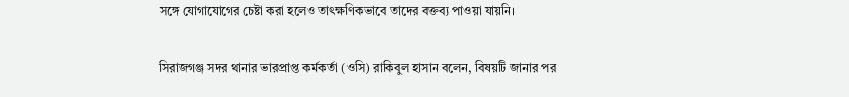সঙ্গে যোগাযোগের চেষ্টা করা হলেও তাৎক্ষণিকভাবে তাদের বক্তব্য পাওয়া যায়নি।

সিরাজগঞ্জ সদর থানার ভারপ্রাপ্ত কর্মকর্তা (ওসি) রাকিবুল হাসান বলেন, বিষয়টি জানার পর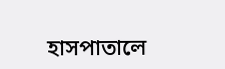হাসপাতালে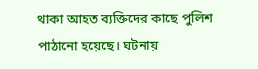থাকা আহত ব্যক্তিদের কাছে পুলিশ পাঠানো হয়েছে। ঘটনায়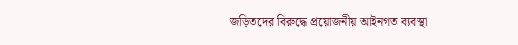জড়িতদের বিরুদ্ধে প্রয়োজনীয় আইনগত ব্যবস্থা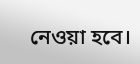নেওয়া হবে।